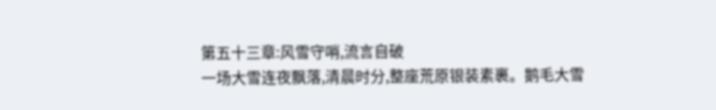第五十三章:风雪守哨,流言自破
一场大雪连夜飘落,清晨时分,整座荒原银装素裹。鹅毛大雪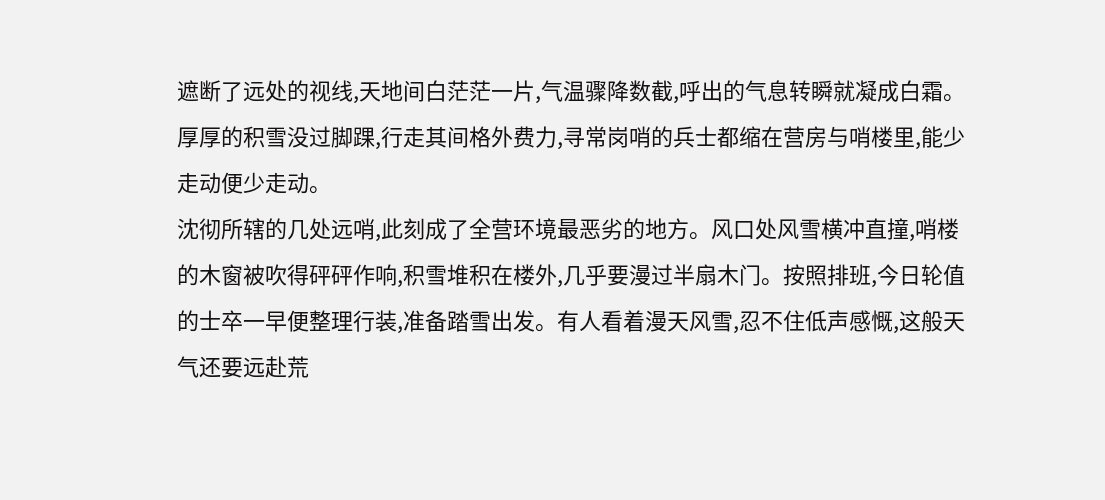遮断了远处的视线,天地间白茫茫一片,气温骤降数截,呼出的气息转瞬就凝成白霜。厚厚的积雪没过脚踝,行走其间格外费力,寻常岗哨的兵士都缩在营房与哨楼里,能少走动便少走动。
沈彻所辖的几处远哨,此刻成了全营环境最恶劣的地方。风口处风雪横冲直撞,哨楼的木窗被吹得砰砰作响,积雪堆积在楼外,几乎要漫过半扇木门。按照排班,今日轮值的士卒一早便整理行装,准备踏雪出发。有人看着漫天风雪,忍不住低声感慨,这般天气还要远赴荒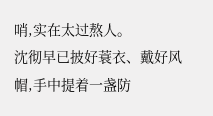哨,实在太过熬人。
沈彻早已披好蓑衣、戴好风帽,手中提着一盏防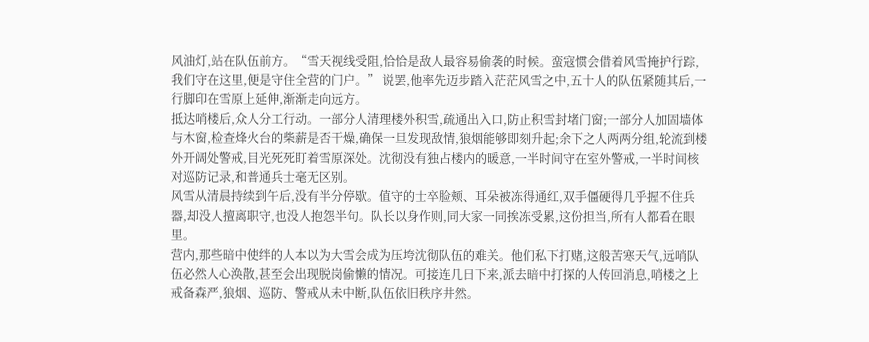风油灯,站在队伍前方。“雪天视线受阻,恰恰是敌人最容易偷袭的时候。蛮寇惯会借着风雪掩护行踪,我们守在这里,便是守住全营的门户。” 说罢,他率先迈步踏入茫茫风雪之中,五十人的队伍紧随其后,一行脚印在雪原上延伸,渐渐走向远方。
抵达哨楼后,众人分工行动。一部分人清理楼外积雪,疏通出入口,防止积雪封堵门窗;一部分人加固墙体与木窗,检查烽火台的柴薪是否干燥,确保一旦发现敌情,狼烟能够即刻升起;余下之人两两分组,轮流到楼外开阔处警戒,目光死死盯着雪原深处。沈彻没有独占楼内的暖意,一半时间守在室外警戒,一半时间核对巡防记录,和普通兵士毫无区别。
风雪从清晨持续到午后,没有半分停歇。值守的士卒脸颊、耳朵被冻得通红,双手僵硬得几乎握不住兵器,却没人擅离职守,也没人抱怨半句。队长以身作则,同大家一同挨冻受累,这份担当,所有人都看在眼里。
营内,那些暗中使绊的人本以为大雪会成为压垮沈彻队伍的难关。他们私下打赌,这般苦寒天气,远哨队伍必然人心涣散,甚至会出现脱岗偷懒的情况。可接连几日下来,派去暗中打探的人传回消息,哨楼之上戒备森严,狼烟、巡防、警戒从未中断,队伍依旧秩序井然。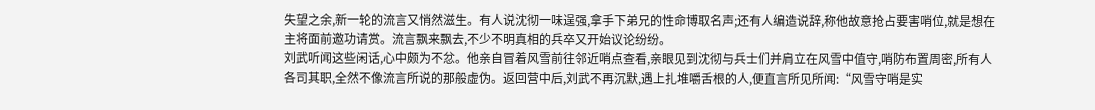失望之余,新一轮的流言又悄然滋生。有人说沈彻一味逞强,拿手下弟兄的性命博取名声;还有人编造说辞,称他故意抢占要害哨位,就是想在主将面前邀功请赏。流言飘来飘去,不少不明真相的兵卒又开始议论纷纷。
刘武听闻这些闲话,心中颇为不忿。他亲自冒着风雪前往邻近哨点查看,亲眼见到沈彻与兵士们并肩立在风雪中值守,哨防布置周密,所有人各司其职,全然不像流言所说的那般虚伪。返回营中后,刘武不再沉默,遇上扎堆嚼舌根的人,便直言所见所闻:“风雪守哨是实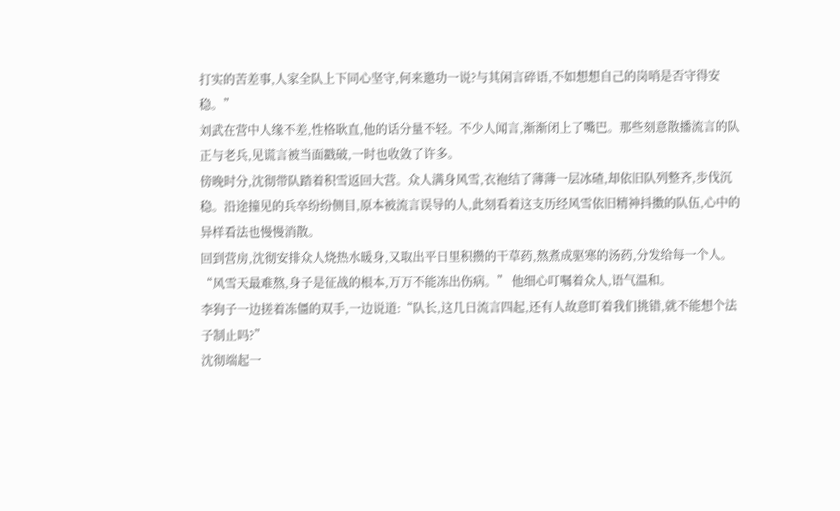打实的苦差事,人家全队上下同心坚守,何来邀功一说?与其闲言碎语,不如想想自己的岗哨是否守得安稳。”
刘武在营中人缘不差,性格耿直,他的话分量不轻。不少人闻言,渐渐闭上了嘴巴。那些刻意散播流言的队正与老兵,见谎言被当面戳破,一时也收敛了许多。
傍晚时分,沈彻带队踏着积雪返回大营。众人满身风雪,衣袍结了薄薄一层冰碴,却依旧队列整齐,步伐沉稳。沿途撞见的兵卒纷纷侧目,原本被流言误导的人,此刻看着这支历经风雪依旧精神抖擞的队伍,心中的异样看法也慢慢消散。
回到营房,沈彻安排众人烧热水暖身,又取出平日里积攒的干草药,熬煮成驱寒的汤药,分发给每一个人。“风雪天最难熬,身子是征战的根本,万万不能冻出伤病。” 他细心叮嘱着众人,语气温和。
李狗子一边搓着冻僵的双手,一边说道:“队长,这几日流言四起,还有人故意盯着我们挑错,就不能想个法子制止吗?”
沈彻端起一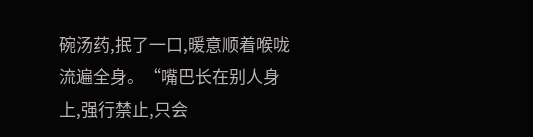碗汤药,抿了一口,暖意顺着喉咙流遍全身。“嘴巴长在别人身上,强行禁止,只会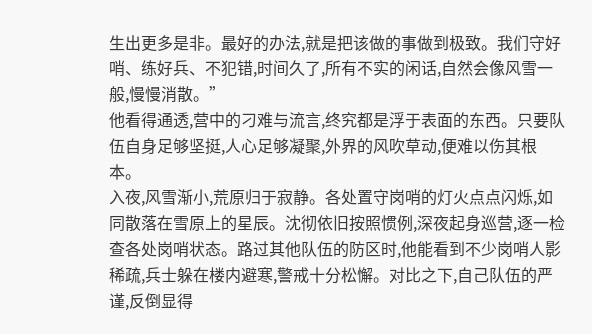生出更多是非。最好的办法,就是把该做的事做到极致。我们守好哨、练好兵、不犯错,时间久了,所有不实的闲话,自然会像风雪一般,慢慢消散。”
他看得通透,营中的刁难与流言,终究都是浮于表面的东西。只要队伍自身足够坚挺,人心足够凝聚,外界的风吹草动,便难以伤其根本。
入夜,风雪渐小,荒原归于寂静。各处置守岗哨的灯火点点闪烁,如同散落在雪原上的星辰。沈彻依旧按照惯例,深夜起身巡营,逐一检查各处岗哨状态。路过其他队伍的防区时,他能看到不少岗哨人影稀疏,兵士躲在楼内避寒,警戒十分松懈。对比之下,自己队伍的严谨,反倒显得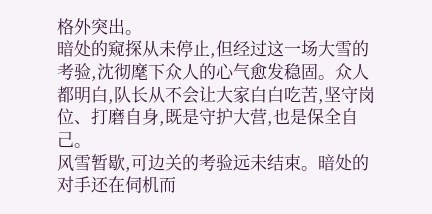格外突出。
暗处的窥探从未停止,但经过这一场大雪的考验,沈彻麾下众人的心气愈发稳固。众人都明白,队长从不会让大家白白吃苦,坚守岗位、打磨自身,既是守护大营,也是保全自己。
风雪暂歇,可边关的考验远未结束。暗处的对手还在伺机而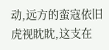动,远方的蛮寇依旧虎视眈眈,这支在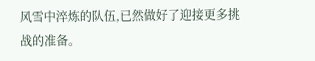风雪中淬炼的队伍,已然做好了迎接更多挑战的准备。